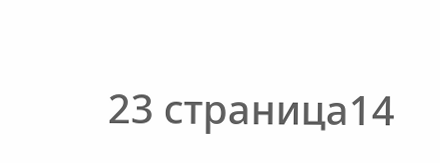23 страница14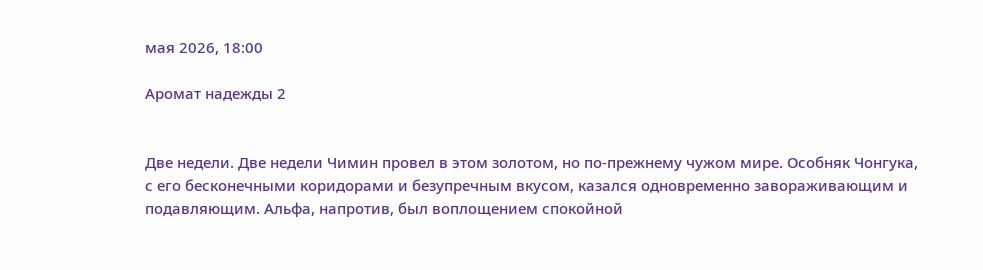мая 2026, 18:00

Аромат надежды 2


Две недели. Две недели Чимин провел в этом золотом, но по-прежнему чужом мире. Особняк Чонгука, с его бесконечными коридорами и безупречным вкусом, казался одновременно завораживающим и подавляющим. Альфа, напротив, был воплощением спокойной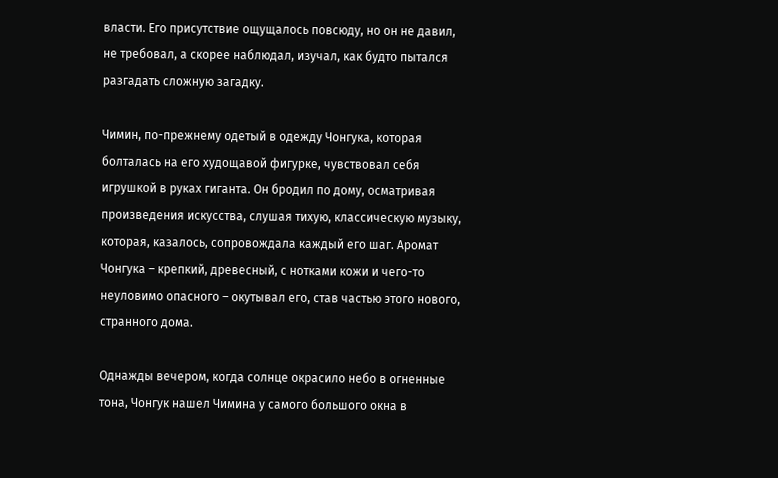власти. Его присутствие ощущалось повсюду, но он не давил, не требовал, а скорее наблюдал, изучал, как будто пытался разгадать сложную загадку.

Чимин, по-прежнему одетый в одежду Чонгука, которая болталась на его худощавой фигурке, чувствовал себя игрушкой в руках гиганта. Он бродил по дому, осматривая произведения искусства, слушая тихую, классическую музыку, которая, казалось, сопровождала каждый его шаг. Аромат Чонгука – крепкий, древесный, с нотками кожи и чего-то неуловимо опасного – окутывал его, став частью этого нового, странного дома.

Однажды вечером, когда солнце окрасило небо в огненные тона, Чонгук нашел Чимина у самого большого окна в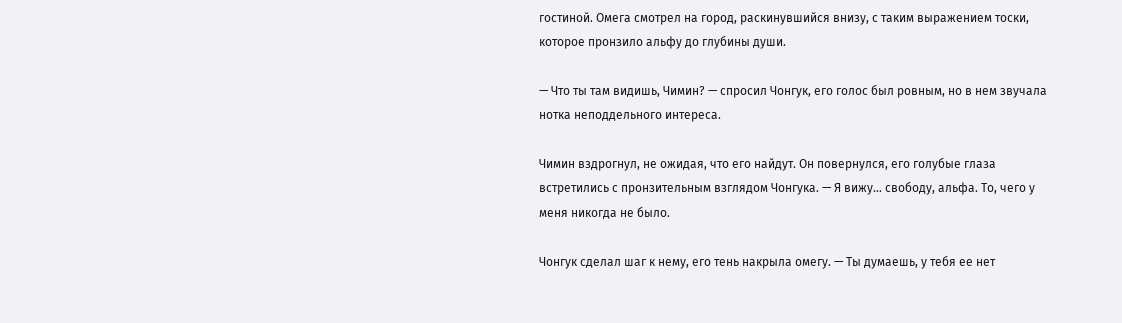гостиной. Омега смотрел на город, раскинувшийся внизу, с таким выражением тоски, которое пронзило альфу до глубины души.

— Что ты там видишь, Чимин? — спросил Чонгук, его голос был ровным, но в нем звучала нотка неподдельного интереса.

Чимин вздрогнул, не ожидая, что его найдут. Он повернулся, его голубые глаза встретились с пронзительным взглядом Чонгука. — Я вижу… свободу, альфа. То, чего у меня никогда не было.

Чонгук сделал шаг к нему, его тень накрыла омегу. — Ты думаешь, у тебя ее нет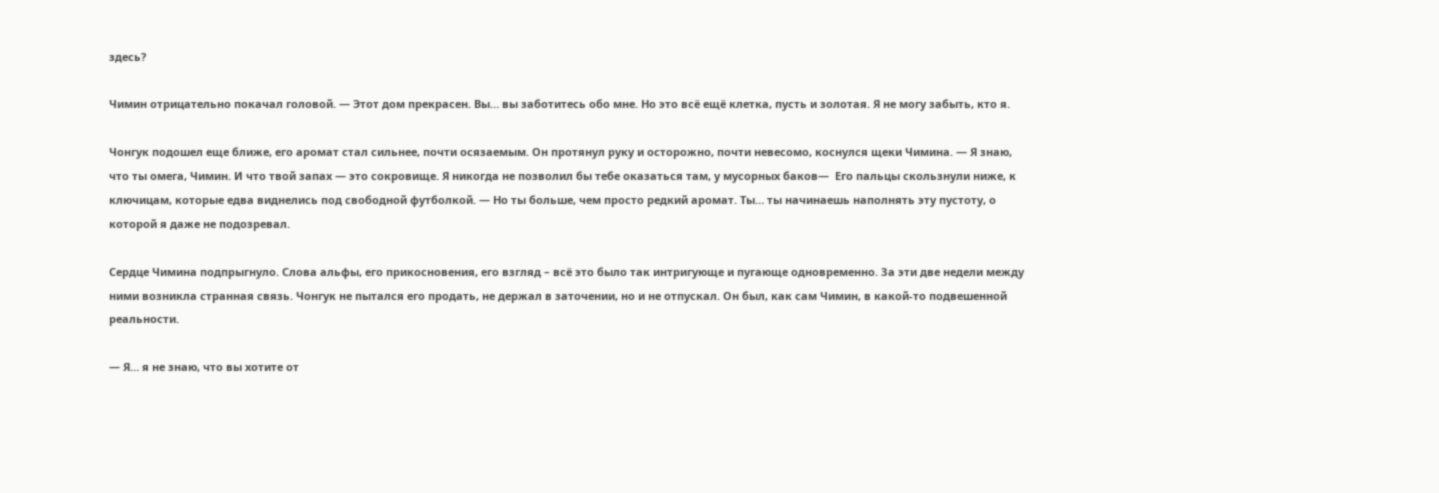здесь?

Чимин отрицательно покачал головой. — Этот дом прекрасен. Вы… вы заботитесь обо мне. Но это всё ещё клетка, пусть и золотая. Я не могу забыть, кто я.

Чонгук подошел еще ближе, его аромат стал сильнее, почти осязаемым. Он протянул руку и осторожно, почти невесомо, коснулся щеки Чимина. — Я знаю, что ты омега, Чимин. И что твой запах — это сокровище. Я никогда не позволил бы тебе оказаться там, у мусорных баков—  Его пальцы скользнули ниже, к ключицам, которые едва виднелись под свободной футболкой. — Но ты больше, чем просто редкий аромат. Ты… ты начинаешь наполнять эту пустоту, о которой я даже не подозревал.

Сердце Чимина подпрыгнуло. Слова альфы, его прикосновения, его взгляд – всё это было так интригующе и пугающе одновременно. За эти две недели между ними возникла странная связь. Чонгук не пытался его продать, не держал в заточении, но и не отпускал. Он был, как сам Чимин, в какой-то подвешенной реальности.

— Я… я не знаю, что вы хотите от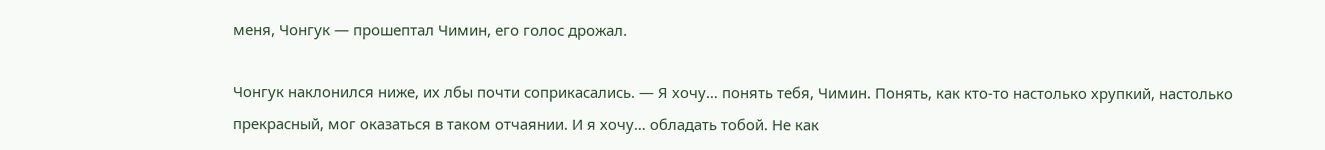меня, Чонгук — прошептал Чимин, его голос дрожал.

Чонгук наклонился ниже, их лбы почти соприкасались. — Я хочу… понять тебя, Чимин. Понять, как кто-то настолько хрупкий, настолько прекрасный, мог оказаться в таком отчаянии. И я хочу… обладать тобой. Не как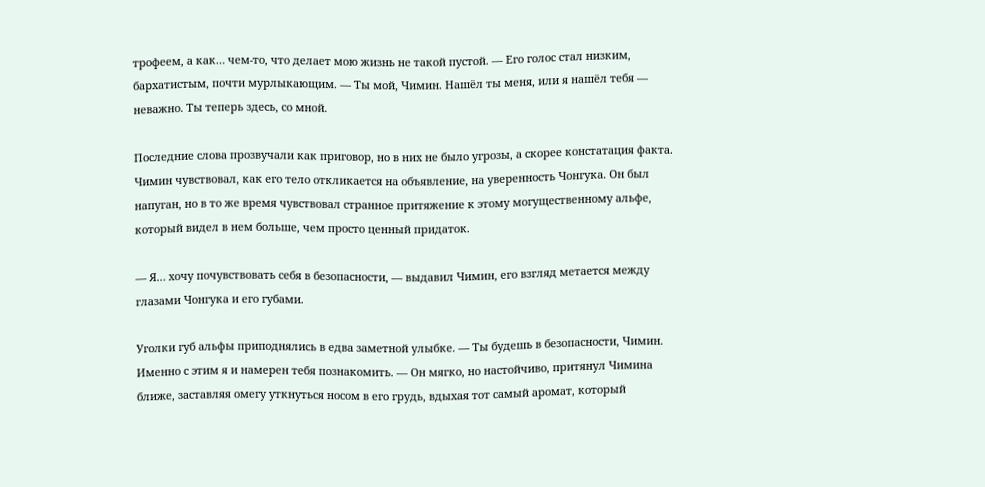трофеем, а как… чем-то, что делает мою жизнь не такой пустой. — Его голос стал низким, бархатистым, почти мурлыкающим. — Ты мой, Чимин. Нашёл ты меня, или я нашёл тебя — неважно. Ты теперь здесь, со мной.

Последние слова прозвучали как приговор, но в них не было угрозы, а скорее констатация факта. Чимин чувствовал, как его тело откликается на объявление, на уверенность Чонгука. Он был напуган, но в то же время чувствовал странное притяжение к этому могущественному альфе, который видел в нем больше, чем просто ценный придаток.

— Я… хочу почувствовать себя в безопасности, — выдавил Чимин, его взгляд метается между глазами Чонгука и его губами.

Уголки губ альфы приподнялись в едва заметной улыбке. — Ты будешь в безопасности, Чимин. Именно с этим я и намерен тебя познакомить. — Он мягко, но настойчиво, притянул Чимина ближе, заставляя омегу уткнуться носом в его грудь, вдыхая тот самый аромат, который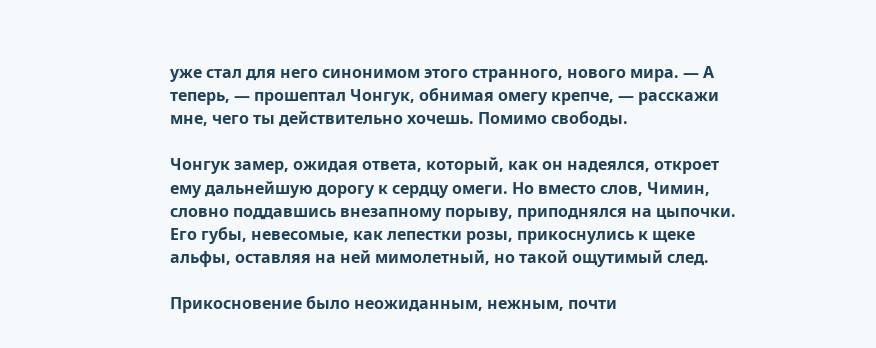уже стал для него синонимом этого странного, нового мира. — А теперь, — прошептал Чонгук, обнимая омегу крепче, — расскажи мне, чего ты действительно хочешь. Помимо свободы.

Чонгук замер, ожидая ответа, который, как он надеялся, откроет ему дальнейшую дорогу к сердцу омеги. Но вместо слов, Чимин, словно поддавшись внезапному порыву, приподнялся на цыпочки. Его губы, невесомые, как лепестки розы, прикоснулись к щеке альфы, оставляя на ней мимолетный, но такой ощутимый след.

Прикосновение было неожиданным, нежным, почти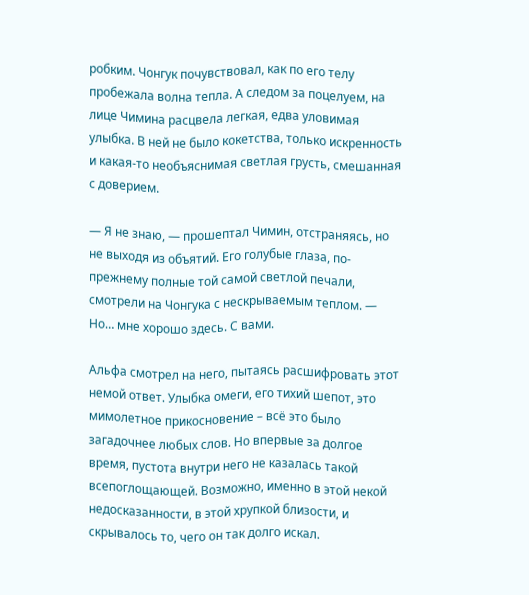робким. Чонгук почувствовал, как по его телу пробежала волна тепла. А следом за поцелуем, на лице Чимина расцвела легкая, едва уловимая улыбка. В ней не было кокетства, только искренность и какая-то необъяснимая светлая грусть, смешанная с доверием.

— Я не знаю, — прошептал Чимин, отстраняясь, но не выходя из объятий. Его голубые глаза, по-прежнему полные той самой светлой печали, смотрели на Чонгука с нескрываемым теплом. — Но… мне хорошо здесь. С вами.

Альфа смотрел на него, пытаясь расшифровать этот немой ответ. Улыбка омеги, его тихий шепот, это мимолетное прикосновение – всё это было загадочнее любых слов. Но впервые за долгое время, пустота внутри него не казалась такой всепоглощающей. Возможно, именно в этой некой недосказанности, в этой хрупкой близости, и скрывалось то, чего он так долго искал.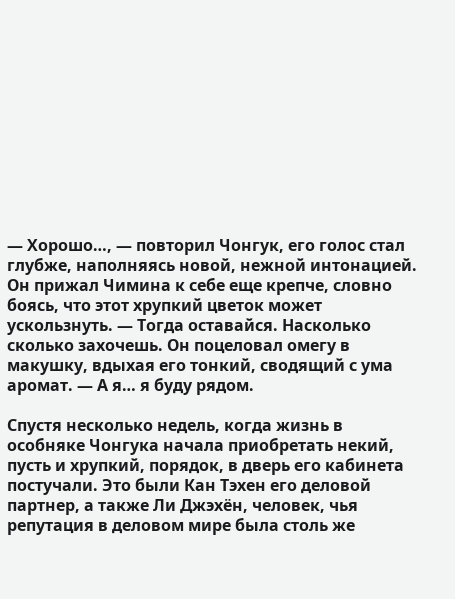— Хорошо…, — повторил Чонгук, его голос стал глубже, наполняясь новой, нежной интонацией. Он прижал Чимина к себе еще крепче, словно боясь, что этот хрупкий цветок может ускользнуть. — Тогда оставайся. Насколько сколько захочешь. Он поцеловал омегу в макушку, вдыхая его тонкий, сводящий с ума аромат. — А я… я буду рядом.

Спустя несколько недель, когда жизнь в особняке Чонгука начала приобретать некий, пусть и хрупкий, порядок, в дверь его кабинета постучали. Это были Кан Тэхен его деловой партнер, а также Ли Джэхён, человек, чья репутация в деловом мире была столь же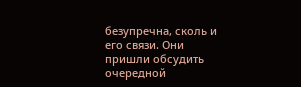безупречна, сколь и его связи. Они пришли обсудить очередной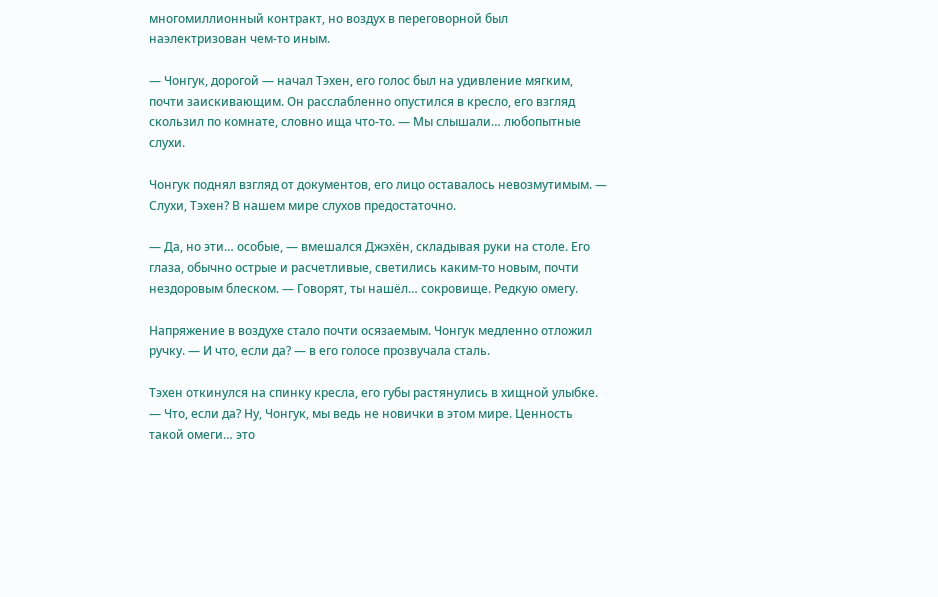многомиллионный контракт, но воздух в переговорной был наэлектризован чем-то иным.

— Чонгук, дорогой — начал Тэхен, его голос был на удивление мягким, почти заискивающим. Он расслабленно опустился в кресло, его взгляд скользил по комнате, словно ища что-то. — Мы слышали… любопытные слухи.

Чонгук поднял взгляд от документов, его лицо оставалось невозмутимым. — Слухи, Тэхен? В нашем мире слухов предостаточно.

— Да, но эти… особые, — вмешался Джэхён, складывая руки на столе. Его глаза, обычно острые и расчетливые, светились каким-то новым, почти нездоровым блеском. — Говорят, ты нашёл… сокровище. Редкую омегу.

Напряжение в воздухе стало почти осязаемым. Чонгук медленно отложил ручку. — И что, если да? — в его голосе прозвучала сталь.

Тэхен откинулся на спинку кресла, его губы растянулись в хищной улыбке. — Что, если да? Ну, Чонгук, мы ведь не новички в этом мире. Ценность такой омеги… это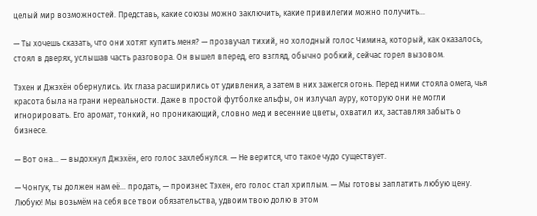целый мир возможностей. Представь, какие союзы можно заключить, какие привилегии можно получить…

— Ты хочешь сказать, что они хотят купить меня? — прозвучал тихий, но холодный голос Чимина, который, как оказалось, стоял в дверях, услышав часть разговора. Он вышел вперед, его взгляд, обычно робкий, сейчас горел вызовом.

Тэхен и Джэхён обернулись. Их глаза расширились от удивления, а затем в них зажегся огонь. Перед ними стояла омега, чья красота была на грани нереальности. Даже в простой футболке альфы, он излучал ауру, которую они не могли игнорировать. Его аромат, тонкий, но проникающий, словно мед и весенние цветы, охватил их, заставляя забыть о бизнесе.

— Вот она… — выдохнул Джэхён, его голос захлебнулся. — Не верится, что такое чудо существует.

— Чонгук, ты должен нам её… продать, — произнес Тэхен, его голос стал хриплым. — Мы готовы заплатить любую цену. Любую! Мы возьмём на себя все твои обязательства, удвоим твою долю в этом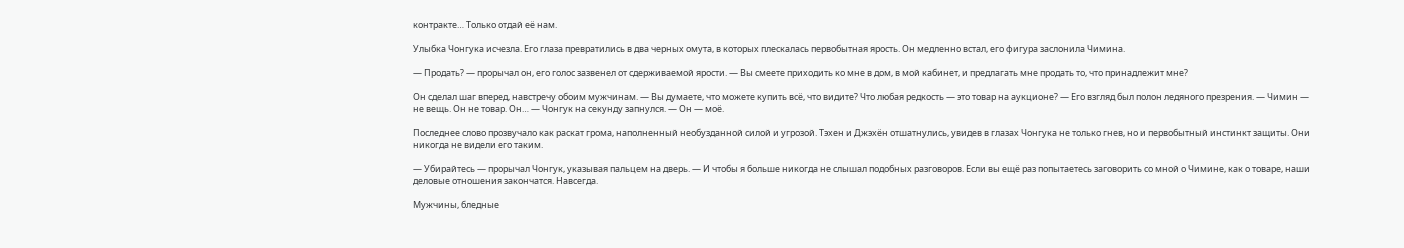контракте… Только отдай её нам.

Улыбка Чонгука исчезла. Его глаза превратились в два черных омута, в которых плескалась первобытная ярость. Он медленно встал, его фигура заслонила Чимина.

— Продать? — прорычал он, его голос зазвенел от сдерживаемой ярости. — Вы смеете приходить ко мне в дом, в мой кабинет, и предлагать мне продать то, что принадлежит мне?

Он сделал шаг вперед, навстречу обоим мужчинам. — Вы думаете, что можете купить всё, что видите? Что любая редкость — это товар на аукционе? — Его взгляд был полон ледяного презрения. — Чимин — не вещь. Он не товар. Он… — Чонгук на секунду запнулся. — Он — моё.

Последнее слово прозвучало как раскат грома, наполненный необузданной силой и угрозой. Тэхен и Джэхён отшатнулись, увидев в глазах Чонгука не только гнев, но и первобытный инстинкт защиты. Они никогда не видели его таким.

— Убирайтесь — прорычал Чонгук, указывая пальцем на дверь. — И чтобы я больше никогда не слышал подобных разговоров. Если вы ещё раз попытаетесь заговорить со мной о Чимине, как о товаре, наши деловые отношения закончатся. Навсегда.

Мужчины, бледные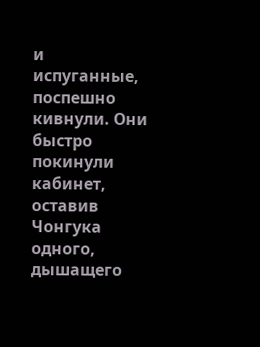и испуганные, поспешно кивнули. Они быстро покинули кабинет, оставив Чонгука одного, дышащего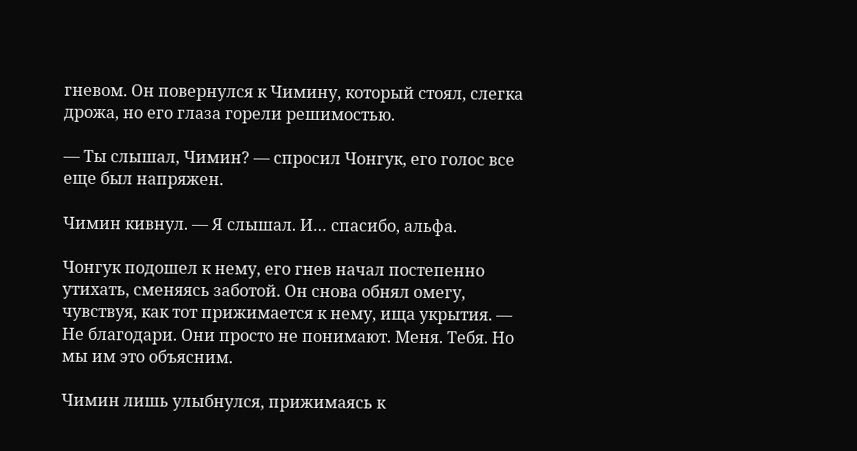гневом. Он повернулся к Чимину, который стоял, слегка дрожа, но его глаза горели решимостью.

— Ты слышал, Чимин? — спросил Чонгук, его голос все еще был напряжен.

Чимин кивнул. — Я слышал. И… спасибо, альфа.

Чонгук подошел к нему, его гнев начал постепенно утихать, сменяясь заботой. Он снова обнял омегу, чувствуя, как тот прижимается к нему, ища укрытия. — Не благодари. Они просто не понимают. Меня. Тебя. Но мы им это объясним.

Чимин лишь улыбнулся, прижимаясь к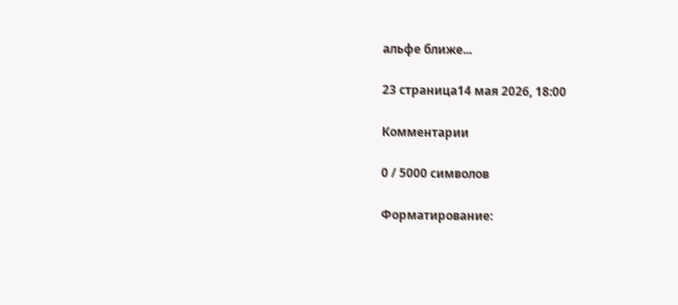альфе ближе...

23 страница14 мая 2026, 18:00

Комментарии

0 / 5000 символов

Форматирование: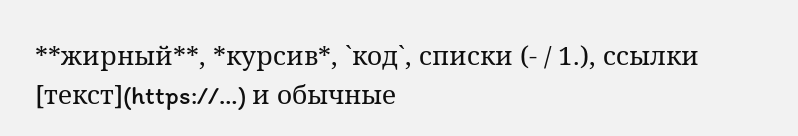**жирный**, *курсив*, `код`, списки (- / 1.), ссылки [текст](https://…) и обычные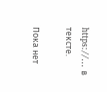https://… в тексте.

Пока нет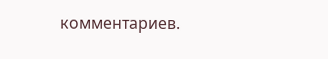комментариев.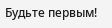Будьте первым!